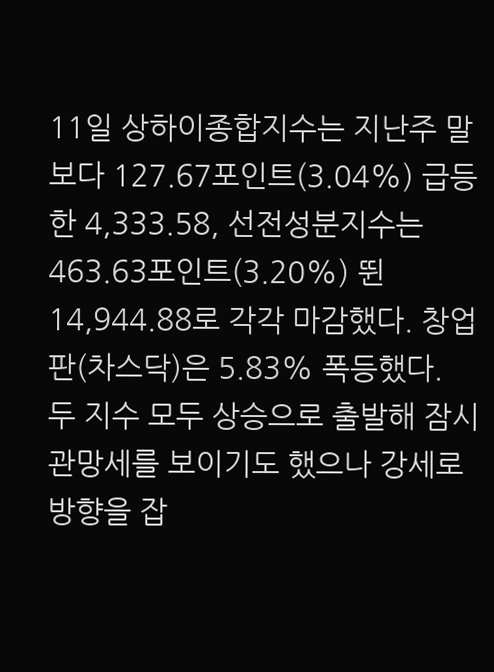11일 상하이종합지수는 지난주 말보다 127.67포인트(3.04%) 급등한 4,333.58, 선전성분지수는 463.63포인트(3.20%) 뛴 14,944.88로 각각 마감했다. 창업판(차스닥)은 5.83% 폭등했다.
두 지수 모두 상승으로 출발해 잠시 관망세를 보이기도 했으나 강세로 방향을 잡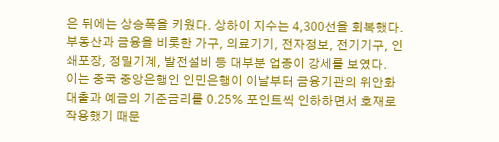은 뒤에는 상승폭을 키웠다. 상하이 지수는 4,300선을 회복했다.
부동산과 금융을 비롯한 가구, 의료기기, 전자정보, 전기기구, 인쇄포장, 정밀기계, 발전설비 등 대부분 업종이 강세를 보였다.
이는 중국 중앙은행인 인민은행이 이날부터 금융기관의 위안화 대출과 예금의 기준금리를 0.25% 포인트씩 인하하면서 호재로 작용했기 때문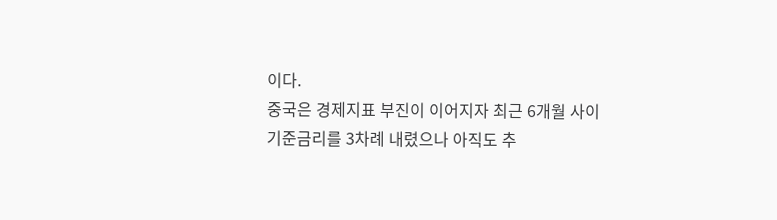이다.
중국은 경제지표 부진이 이어지자 최근 6개월 사이 기준금리를 3차례 내렸으나 아직도 추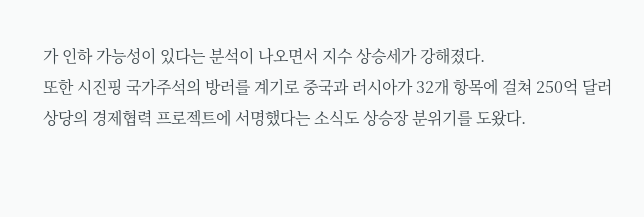가 인하 가능성이 있다는 분석이 나오면서 지수 상승세가 강해졌다.
또한 시진핑 국가주석의 방러를 계기로 중국과 러시아가 32개 항목에 걸쳐 250억 달러 상당의 경제협력 프로젝트에 서명했다는 소식도 상승장 분위기를 도왔다.